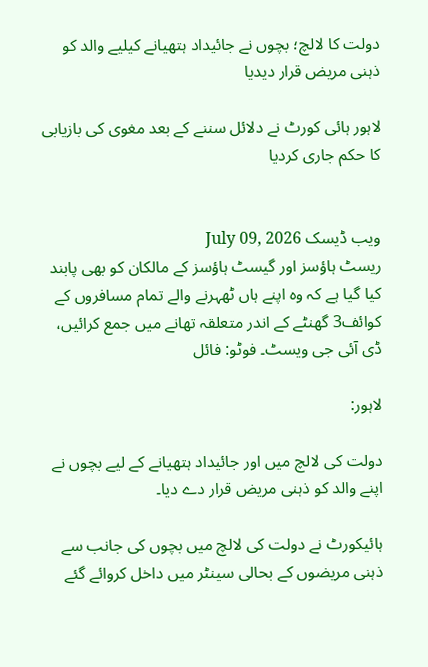دولت کا لالچ؛ بچوں نے جائیداد ہتھیانے کیلیے والد کو ذہنی مریض قرار دیدیا

لاہور ہائی کورٹ نے دلائل سننے کے بعد مغوی کی بازیابی کا حکم جاری کردیا


ویب ڈیسک July 09, 2026
ریسٹ ہاؤسز اور گیسٹ ہاؤسز کے مالکان کو بھی پابند کیا گیا ہے کہ وہ اپنے ہاں ٹھہرنے والے تمام مسافروں کے کوائف3 گھنٹے کے اندر متعلقہ تھانے میں جمع کرائیں، ڈی آئی جی ویسٹ۔ فوٹو: فائل

لاہور:

دولت کی لالچ میں اور جائیداد ہتھیانے کے لیے بچوں نے اپنے والد کو ذہنی مریض قرار دے دیا۔

ہائیکورٹ نے دولت کی لالچ میں بچوں کی جانب سے ذہنی مریضوں کے بحالی سینٹر میں داخل کروائے گئے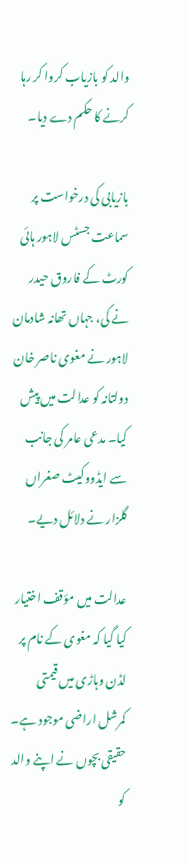والد کو بازیاب کروا کر رہا کرنے کا حکم دے دیا۔

بازیابی کی درخواست پر سماعت جسٹس لاہور ہائی کورٹ کے فاروق حیدر نے کی، جہاں تھانہ شادمان لاہور نے مغوی ناصر خان دولتانہ کو عدالت میں پیش کیا۔ مدعی عامر کی جانب سے ایڈووکیٹ صغراں گلزار نے دلائل دیے۔

عدالت میں مؤقف اختیار کیا گیا کہ مغوی کے نام پر لڈن وہاڑی میں قیمتی کمرشل اراضی موجود ہے۔  حقیقی بچوں نے اپنے والد کو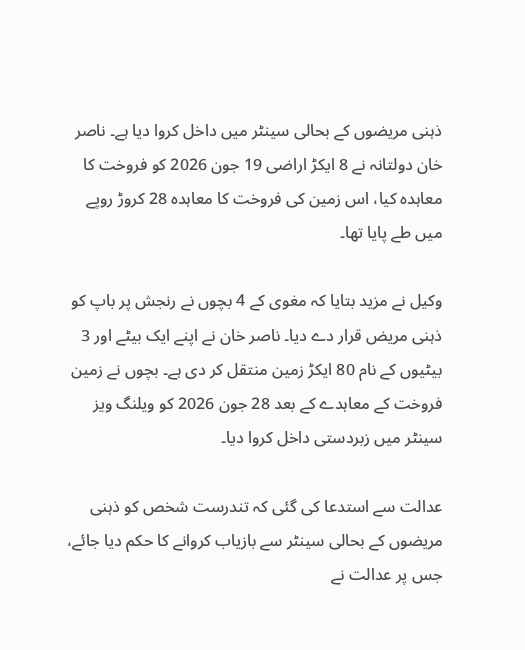ذہنی مریضوں کے بحالی سینٹر میں داخل کروا دیا ہے۔ ناصر خان دولتانہ نے 8 ایکڑ اراضی 19 جون 2026 کو فروخت کا معاہدہ کیا، اس زمین کی فروخت کا معاہدہ 28 کروڑ روپے میں طے پایا تھا۔

وکیل نے مزید بتایا کہ مغوی کے 4 بچوں نے رنجش پر باپ کو ذہنی مریض قرار دے دیا۔ ناصر خان نے اپنے ایک بیٹے اور 3 بیٹیوں کے نام 80 ایکڑ زمین منتقل کر دی ہے۔ بچوں نے زمین فروخت کے معاہدے کے بعد 28 جون 2026 کو ویلنگ ویز سینٹر میں زبردستی داخل کروا دیا۔

عدالت سے استدعا کی گئی کہ تندرست شخص کو ذہنی مریضوں کے بحالی سینٹر سے بازیاب کروانے کا حکم دیا جائے، جس پر عدالت نے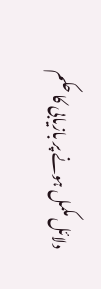دلائل مکمل ہونے پر بازیابی کا حکم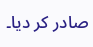صادر کر دیا۔